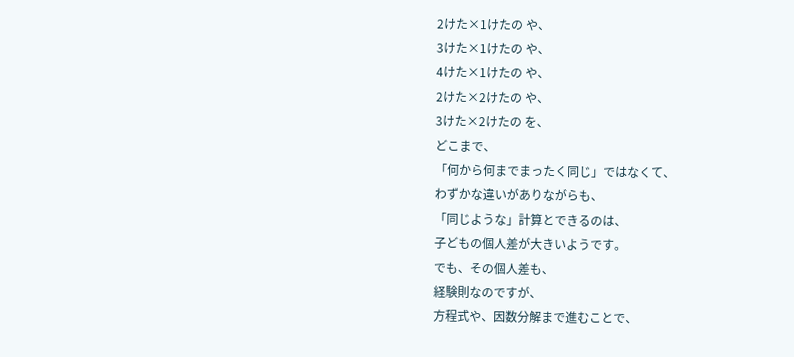2けた×1けたの や、
3けた×1けたの や、
4けた×1けたの や、
2けた×2けたの や、
3けた×2けたの を、
どこまで、
「何から何までまったく同じ」ではなくて、
わずかな違いがありながらも、
「同じような」計算とできるのは、
子どもの個人差が大きいようです。
でも、その個人差も、
経験則なのですが、
方程式や、因数分解まで進むことで、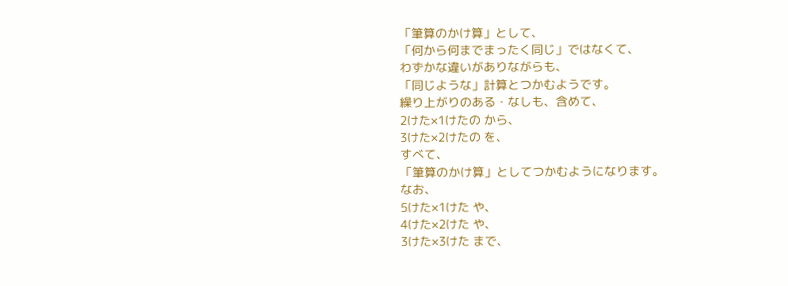「筆算のかけ算」として、
「何から何までまったく同じ」ではなくて、
わずかな違いがありながらも、
「同じような」計算とつかむようです。
繰り上がりのある・なしも、含めて、
2けた×1けたの から、
3けた×2けたの を、
すべて、
「筆算のかけ算」としてつかむようになります。
なお、
5けた×1けた や、
4けた×2けた や、
3けた×3けた まで、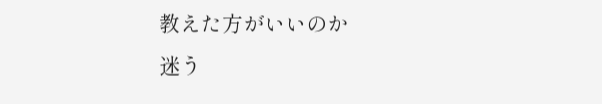教えた方がいいのか
迷う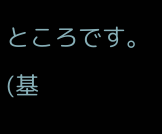ところです。
(基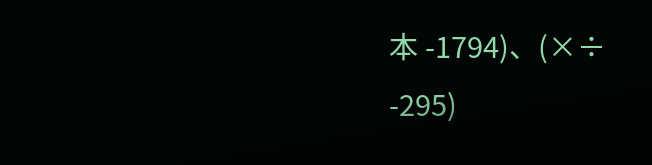本 -1794)、(×÷
-295)